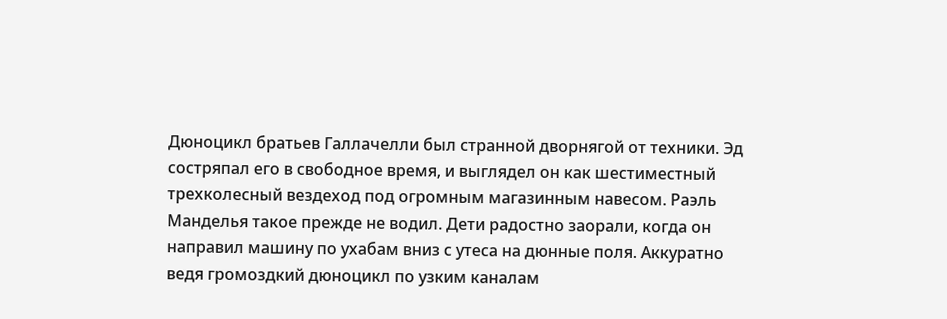Дюноцикл братьев Галлачелли был странной дворнягой от техники. Эд состряпал его в свободное время, и выглядел он как шестиместный трехколесный вездеход под огромным магазинным навесом. Раэль Манделья такое прежде не водил. Дети радостно заорали, когда он направил машину по ухабам вниз с утеса на дюнные поля. Аккуратно ведя громоздкий дюноцикл по узким каналам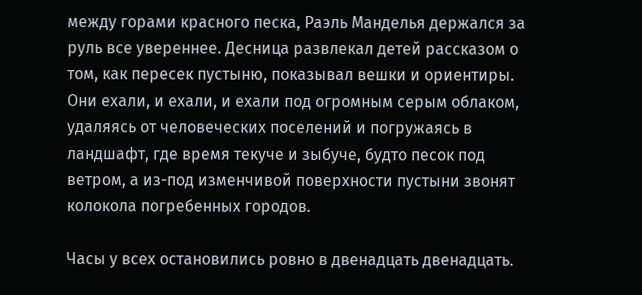между горами красного песка, Раэль Манделья держался за руль все увереннее. Десница развлекал детей рассказом о том, как пересек пустыню, показывал вешки и ориентиры. Они ехали, и ехали, и ехали под огромным серым облаком, удаляясь от человеческих поселений и погружаясь в ландшафт, где время текуче и зыбуче, будто песок под ветром, а из-под изменчивой поверхности пустыни звонят колокола погребенных городов.

Часы у всех остановились ровно в двенадцать двенадцать.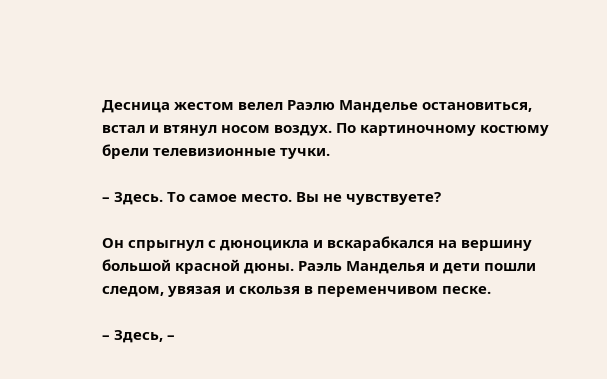Десница жестом велел Раэлю Манделье остановиться, встал и втянул носом воздух. По картиночному костюму брели телевизионные тучки.

– Здесь. То самое место. Вы не чувствуете?

Он спрыгнул с дюноцикла и вскарабкался на вершину большой красной дюны. Раэль Манделья и дети пошли следом, увязая и скользя в переменчивом песке.

– Здесь, –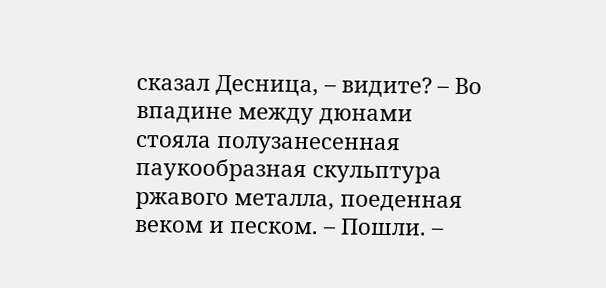сказал Десница, – видите? – Во впадине между дюнами стояла полузанесенная паукообразная скульптура ржавого металла, поеденная веком и песком. – Пошли. –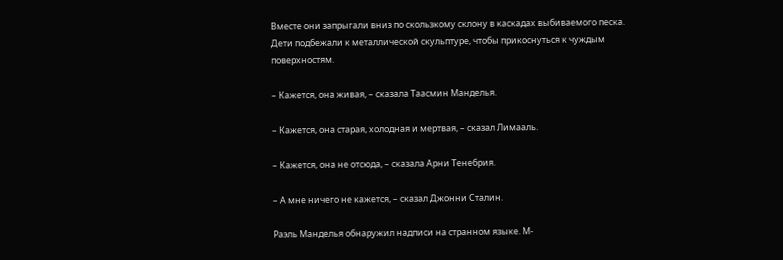Вместе они запрыгали вниз по скользкому склону в каскадах выбиваемого песка. Дети подбежали к металлической скульптуре, чтобы прикоснуться к чуждым поверхностям.

– Кажется, она живая, – сказала Таасмин Манделья.

– Кажется, она старая, холодная и мертвая, – сказал Лимааль.

– Кажется, она не отсюда, – сказала Арни Тенебрия.

– А мне ничего не кажется, – сказал Джонни Сталин.

Раэль Манделья обнаружил надписи на странном языке. М-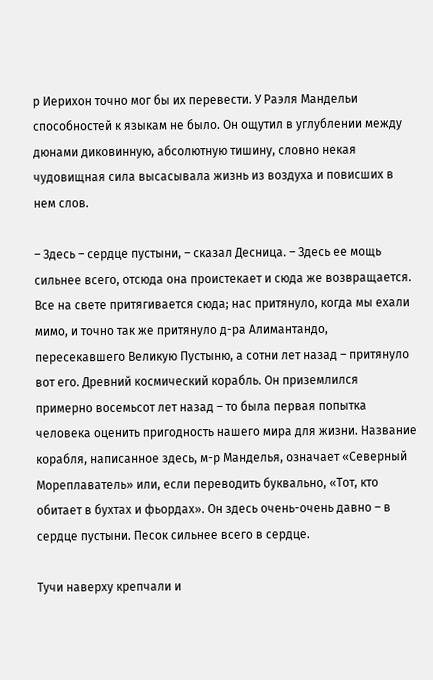р Иерихон точно мог бы их перевести. У Раэля Мандельи способностей к языкам не было. Он ощутил в углублении между дюнами диковинную, абсолютную тишину, словно некая чудовищная сила высасывала жизнь из воздуха и повисших в нем слов.

– Здесь – сердце пустыни, – сказал Десница. – Здесь ее мощь сильнее всего, отсюда она проистекает и сюда же возвращается. Все на свете притягивается сюда; нас притянуло, когда мы ехали мимо, и точно так же притянуло д-ра Алимантандо, пересекавшего Великую Пустыню, а сотни лет назад – притянуло вот его. Древний космический корабль. Он приземлился примерно восемьсот лет назад – то была первая попытка человека оценить пригодность нашего мира для жизни. Название корабля, написанное здесь, м-р Манделья, означает «Северный Мореплаватель» или, если переводить буквально, «Тот, кто обитает в бухтах и фьордах». Он здесь очень-очень давно – в сердце пустыни. Песок сильнее всего в сердце.

Тучи наверху крепчали и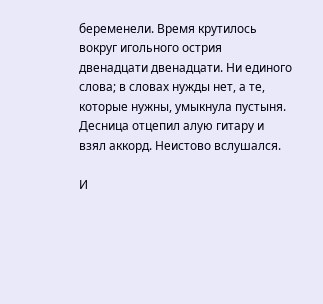беременели. Время крутилось вокруг игольного острия двенадцати двенадцати. Ни единого слова; в словах нужды нет, а те, которые нужны, умыкнула пустыня. Десница отцепил алую гитару и взял аккорд. Неистово вслушался.

И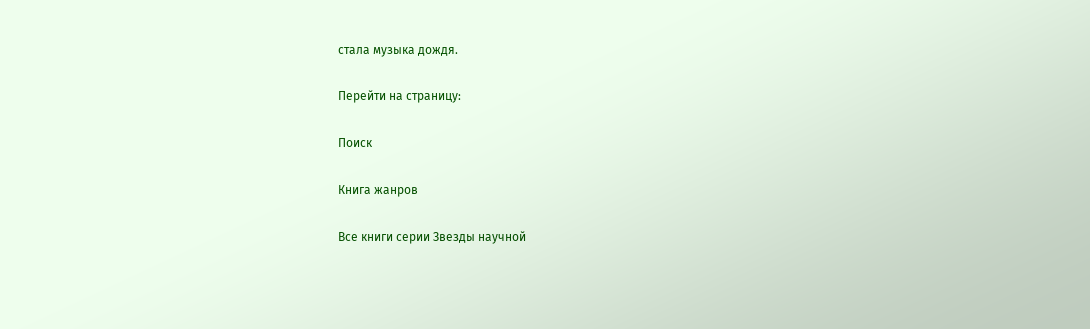стала музыка дождя.

Перейти на страницу:

Поиск

Книга жанров

Все книги серии Звезды научной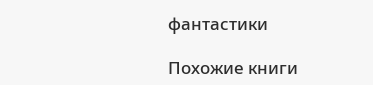фантастики

Похожие книги